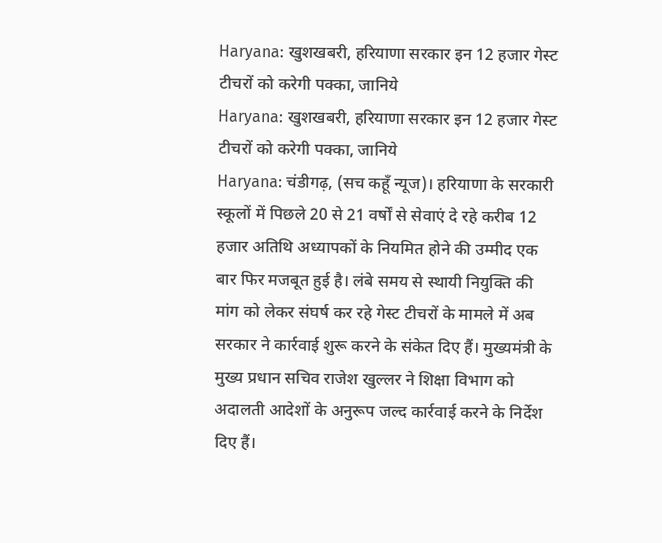Haryana: खुशखबरी, हरियाणा सरकार इन 12 हजार गेस्ट टीचरों को करेगी पक्का, जानिये
Haryana: खुशखबरी, हरियाणा सरकार इन 12 हजार गेस्ट टीचरों को करेगी पक्का, जानिये
Haryana: चंडीगढ़, (सच कहूँ न्यूज)। हरियाणा के सरकारी स्कूलों में पिछले 20 से 21 वर्षों से सेवाएं दे रहे करीब 12 हजार अतिथि अध्यापकों के नियमित होने की उम्मीद एक बार फिर मजबूत हुई है। लंबे समय से स्थायी नियुक्ति की मांग को लेकर संघर्ष कर रहे गेस्ट टीचरों के मामले में अब सरकार ने कार्रवाई शुरू करने के संकेत दिए हैं। मुख्यमंत्री के मुख्य प्रधान सचिव राजेश खुल्लर ने शिक्षा विभाग को अदालती आदेशों के अनुरूप जल्द कार्रवाई करने के निर्देश दिए हैं।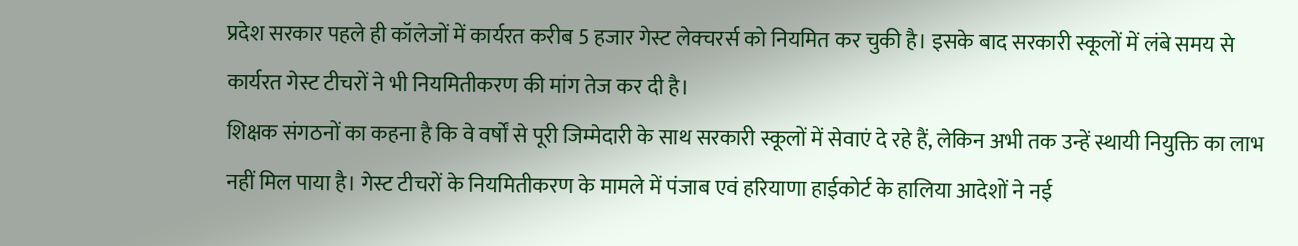प्रदेश सरकार पहले ही कॉलेजों में कार्यरत करीब 5 हजार गेस्ट लेक्चरर्स को नियमित कर चुकी है। इसके बाद सरकारी स्कूलों में लंबे समय से कार्यरत गेस्ट टीचरों ने भी नियमितीकरण की मांग तेज कर दी है।
शिक्षक संगठनों का कहना है कि वे वर्षों से पूरी जिम्मेदारी के साथ सरकारी स्कूलों में सेवाएं दे रहे हैं, लेकिन अभी तक उन्हें स्थायी नियुक्ति का लाभ नहीं मिल पाया है। गेस्ट टीचरों के नियमितीकरण के मामले में पंजाब एवं हरियाणा हाईकोर्ट के हालिया आदेशों ने नई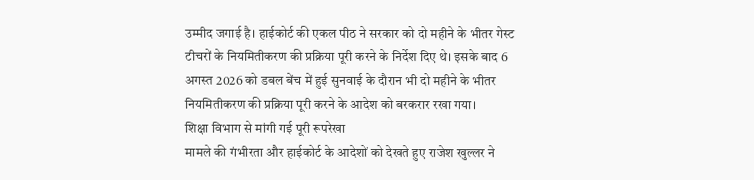उम्मीद जगाई है। हाईकोर्ट की एकल पीठ ने सरकार को दो महीने के भीतर गेस्ट टीचरों के नियमितीकरण की प्रक्रिया पूरी करने के निर्देश दिए थे। इसके बाद 6 अगस्त 2026 को डबल बेंच में हुई सुनवाई के दौरान भी दो महीने के भीतर नियमितीकरण की प्रक्रिया पूरी करने के आदेश को बरकरार रखा गया।
शिक्षा विभाग से मांगी गई पूरी रूपरेखा
मामले की गंभीरता और हाईकोर्ट के आदेशों को देखते हुए राजेश खुल्लर ने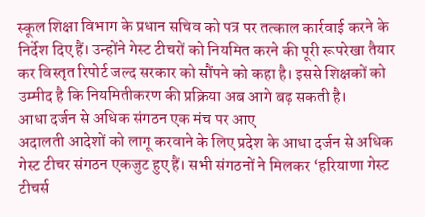स्कूल शिक्षा विभाग के प्रधान सचिव को पत्र पर तत्काल कार्रवाई करने के निर्देश दिए हैं। उन्होंने गेस्ट टीचरों को नियमित करने की पूरी रूपरेखा तैयार कर विस्तृत रिपोर्ट जल्द सरकार को सौंपने को कहा है। इससे शिक्षकों को उम्मीद है कि नियमितीकरण की प्रक्रिया अब आगे बढ़ सकती है।
आधा दर्जन से अधिक संगठन एक मंच पर आए
अदालती आदेशों को लागू करवाने के लिए प्रदेश के आधा दर्जन से अधिक गेस्ट टीचर संगठन एकजुट हुए हैं। सभी संगठनों ने मिलकर ‘हरियाणा गेस्ट टीचर्स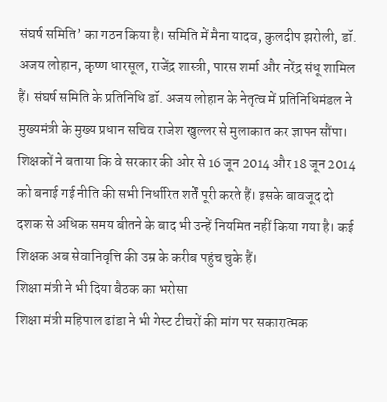संघर्ष समिति’ का गठन किया है। समिति में मैना यादव, कुलदीप झरोली, डॉ. अजय लोहान, कृष्ण धारसूल, राजेंद्र शास्त्री, पारस शर्मा और नरेंद्र संधू शामिल हैं। संघर्ष समिति के प्रतिनिधि डॉ. अजय लोहान के नेतृत्व में प्रतिनिधिमंडल ने मुख्यमंत्री के मुख्य प्रधान सचिव राजेश खुल्लर से मुलाकात कर ज्ञापन सौंपा। शिक्षकों ने बताया कि वे सरकार की ओर से 16 जून 2014 और 18 जून 2014 को बनाई गई नीति की सभी निर्धारित शर्तें पूरी करते हैं। इसके बावजूद दो दशक से अधिक समय बीतने के बाद भी उन्हें नियमित नहीं किया गया है। कई शिक्षक अब सेवानिवृत्ति की उम्र के करीब पहुंच चुके हैं।
शिक्षा मंत्री ने भी दिया बैठक का भरोसा
शिक्षा मंत्री महिपाल ढांडा ने भी गेस्ट टीचरों की मांग पर सकारात्मक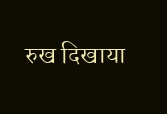रुख दिखाया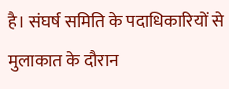है। संघर्ष समिति के पदाधिकारियों से मुलाकात के दौरान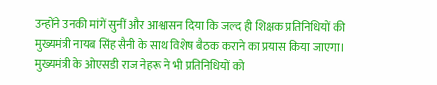उन्होंने उनकी मांगें सुनीं और आश्वासन दिया कि जल्द ही शिक्षक प्रतिनिधियों की मुख्यमंत्री नायब सिंह सैनी के साथ विशेष बैठक कराने का प्रयास किया जाएगा। मुख्यमंत्री के ओएसडी राज नेहरू ने भी प्रतिनिधियों को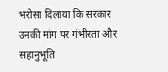भरोसा दिलाया कि सरकार उनकी मांग पर गंभीरता और सहानुभूति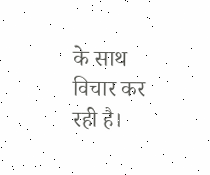के साथ विचार कर रही है।